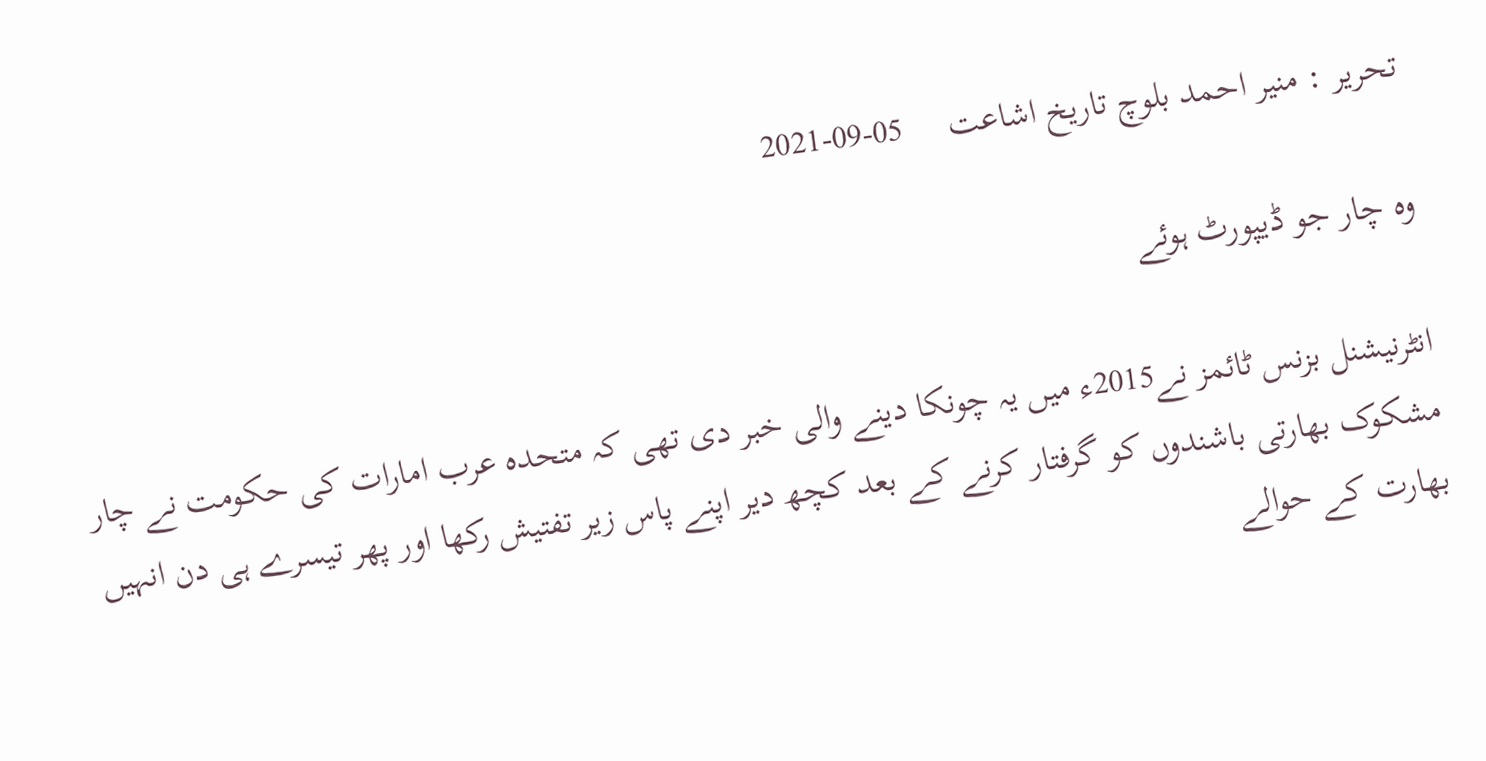تحریر : منیر احمد بلوچ تاریخ اشاعت     05-09-2021

وہ چار جو ڈیپورٹ ہوئے

انٹرنیشنل بزنس ٹائمز نے2015ء میں یہ چونکا دینے والی خبر دی تھی کہ متحدہ عرب امارات کی حکومت نے چار مشکوک بھارتی باشندوں کو گرفتار کرنے کے بعد کچھ دیر اپنے پاس زیر تفتیش رکھا اور پھر تیسرے ہی دن انہیں بھارت کے حوالے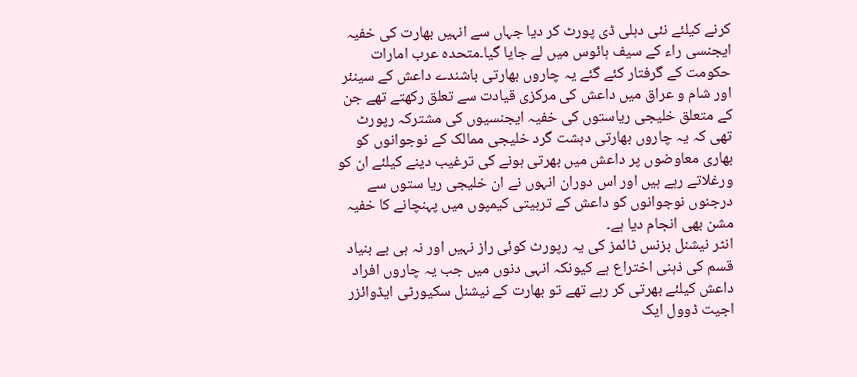کرنے کیلئے نئی دہلی ڈی پورٹ کر دیا جہاں سے انہیں بھارت کی خفیہ ایجنسی راء کے سیف ہائوس میں لے جایا گیا۔متحدہ عرب امارات حکومت کے گرفتار کئے گئے یہ چاروں بھارتی باشندے داعش کے سینئر اور شام و عراق میں داعش کی مرکزی قیادت سے تعلق رکھتے تھے جن کے متعلق خلیجی ریاستوں کی خفیہ ایجنسیوں کی مشترکہ رپورٹ تھی کہ یہ چاروں بھارتی دہشت گرد خلیجی ممالک کے نوجوانوں کو بھاری معاوضوں پر داعش میں بھرتی ہونے کی ترغیب دینے کیلئے ان کو ورغلاتے رہے ہیں اور اس دوران انہوں نے ان خلیجی ریا ستوں سے درجنوں نوجوانوں کو داعش کے تربیتی کیمپوں میں پہنچانے کا خفیہ مشن بھی انجام دیا ہے۔
انٹر نیشنل بزنس ٹائمز کی یہ رپورٹ کوئی راز نہیں اور نہ ہی بے بنیاد قسم کی ذہنی اختراع ہے کیونکہ انہی دنوں میں جب یہ چاروں افراد داعش کیلئے بھرتی کر رہے تھے تو بھارت کے نیشنل سکیورٹی ایڈوائزر اجیت ڈوول ایک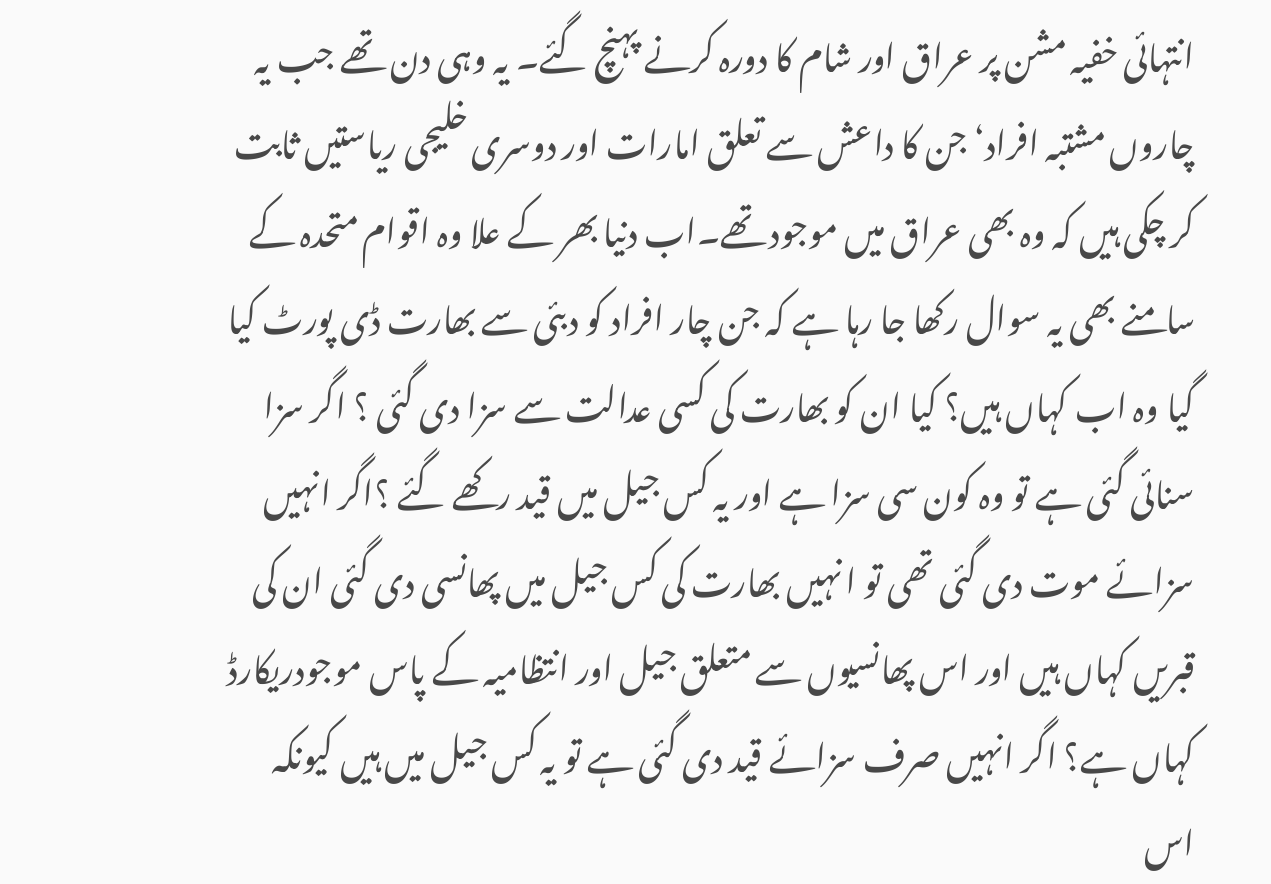انتہائی خفیہ مشن پر عراق اور شام کا دورہ کرنے پہنچ گئے۔ یہ وہی دن تھے جب یہ چاروں مشتبہ افراد‘ جن کا داعش سے تعلق امارات اور دوسری خلیجی ریاستیں ثابت کر چکی ہیں کہ وہ بھی عراق میں موجود تھے۔اب دنیا بھر کے علا وہ اقوام متحدہ کے سامنے بھی یہ سوال رکھا جا رہا ہے کہ جن چار افراد کو دبئی سے بھارت ڈی پورٹ کیا گیا وہ اب کہاں ہیں؟ کیا ان کو بھارت کی کسی عدالت سے سزا دی گئی ؟ اگر سزا سنائی گئی ہے تو وہ کون سی سزا ہے اور یہ کس جیل میں قید رکھے گئے ؟اگر انہیں سزائے موت دی گئی تھی تو ا نہیں بھارت کی کس جیل میں پھانسی دی گئی ان کی قبریں کہاں ہیں اور اس پھانسیوں سے متعلق جیل اور انتظامیہ کے پاس موجودریکارڈ کہاں ہے؟ اگر انہیں صرف سزائے قید دی گئی ہے تو یہ کس جیل میں ہیں کیونکہ اس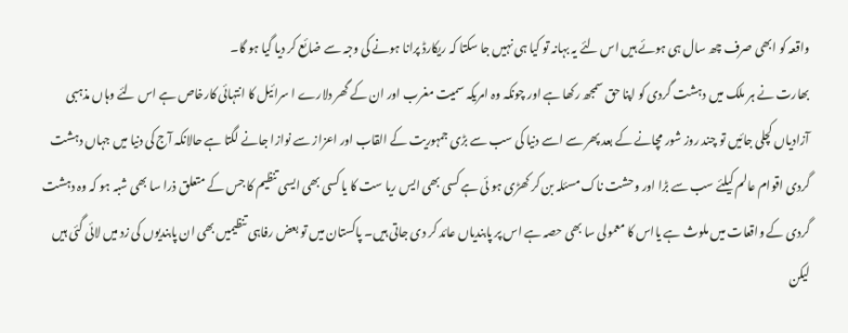واقعہ کو ابھی صرف چھ سال ہی ہوئے ہیں اس لئے یہ بہانہ تو کیا ہی نہیں جا سکتا کہ ریکارڈ پرانا ہونے کی وجہ سے ضائع کر دیا گیا ہو گا۔
بھارت نے ہر ملک میں دہشت گردی کو اپنا حق سمجھ رکھا ہے اور چونکہ وہ امریکہ سمیت مغرب اور ان کے گھر دلارے ا سرائیل کا انتہائی کارخاص ہے اس لئے وہاں مذہبی آزادیاں کچلی جائیں تو چند روز شور مچانے کے بعد پھر سے اسے دنیا کی سب سے بڑی جمہوریت کے القاب اور اعزاز سے نوازا جانے لگتا ہے حالانکہ آج کی دنیا میں جہاں دہشت گردی اقوام عالم کیلئے سب سے بڑا اور وحشت ناک مسئلہ بن کر کھڑی ہو ئی ہے کسی بھی ایس ریا ست کا یا کسی بھی ایسی تنظیم کا جس کے متعلق ذرا سا بھی شبہ ہو کہ وہ دہشت گردی کے واقعات میں ملوث ہے یااس کا معمولی سا بھی حصہ ہے اس پر پابندیاں عائد کر دی جاتی ہیں۔ پاکستان میں تو بعض رفاہی تنظیمیں بھی ان پابندیوں کی زد میں لائی گئی ہیں لیکن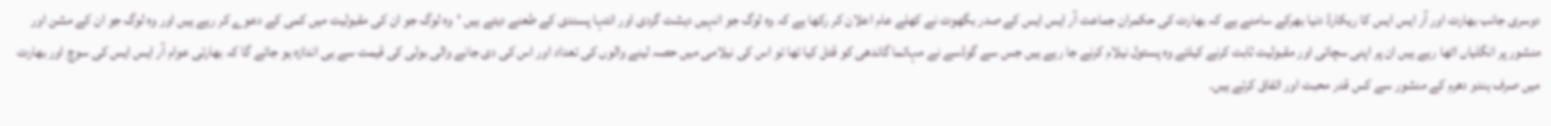دوسری جانب بھارت اور آر ایس ایس کا ریکارڈ دنیا بھرکے سامنے ہے کہ بھارت کی حکمران جماعت آر ایس ایس کے صدر بگھوت نے کھلے عام اعلان کر رکھا ہے کہ وہ لوگ جو انہیں دہشت گردی اور انتہا پسندی کے طعنے دیتے ہیں ‘وہ لوگ جو ان کی مقبولیت میں کمی کے دعوے کر رہے ہیں اور وہ لوگ جو ان کے مشن اور منشور پر انگلیاں اٹھا رہے ہیں ان پر اپنی سچائی اور مقبولیت ثابت کرنے کیلئے وہ پستول نیلام کرنے جا رہے ہیں جس سے گوڈسے نے مہاتما گاندھی کو قتل کیا تھا تو اس کی نیلامی میں حصہ لینے والوں کی تعداد اور اس کی دی جانے والی بولی کی قیمت سے ہی اندازہ ہو جائے گا کہ بھارتی عوام آر ایس ایس کی سوچ اور بھارت میں صرف ہندو دھرم کے منشور سے کس قدر محبت اور اتفاق کرتے ہیں۔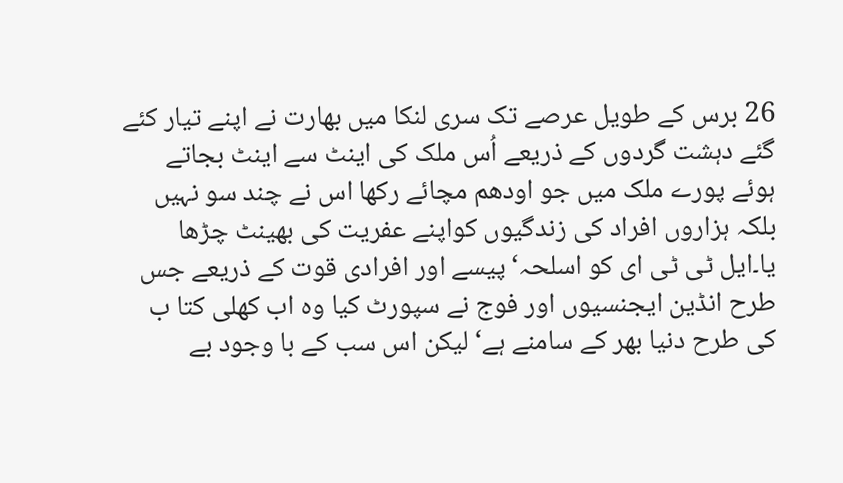26 برس کے طویل عرصے تک سری لنکا میں بھارت نے اپنے تیار کئے گئے دہشت گردوں کے ذریعے اُس ملک کی اینٹ سے اینٹ بجاتے ہوئے پورے ملک میں جو اودھم مچائے رکھا اس نے چند سو نہیں بلکہ ہزاروں افراد کی زندگیوں کواپنے عفریت کی بھینٹ چڑھا یا۔ایل ٹی ٹی ای کو اسلحہ‘ پیسے اور افرادی قوت کے ذریعے جس طرح انڈین ایجنسیوں اور فوج نے سپورٹ کیا وہ اب کھلی کتا ب کی طرح دنیا بھر کے سامنے ہے‘ لیکن اس سب کے با وجود بے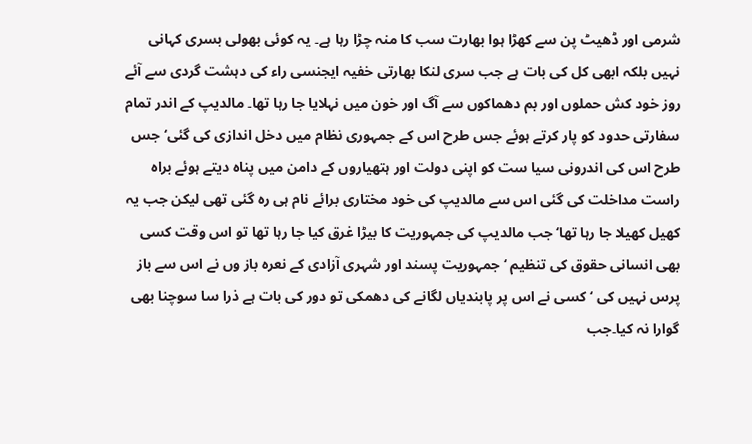شرمی اور ڈھیٹ پن سے کھڑا ہوا بھارت سب کا منہ چڑا رہا ہے۔ یہ کوئی بھولی بسری کہانی نہیں بلکہ ابھی کل کی بات ہے جب سری لنکا بھارتی خفیہ ایجنسی راء کی دہشت گردی سے آئے روز خود کش حملوں اور بم دھماکوں سے آگ اور خون میں نہلایا جا رہا تھا۔ مالدیپ کے اندر تمام سفارتی حدود کو پار کرتے ہوئے جس طرح اس کے جمہوری نظام میں دخل اندازی کی گئی‘ جس طرح اس کی اندرونی سیا ست کو اپنی دولت اور ہتھیاروں کے دامن میں پناہ دیتے ہوئے براہ راست مداخلت کی گئی اس سے مالدیپ کی خود مختاری برائے نام ہی رہ گئی تھی لیکن جب یہ کھیل کھیلا جا رہا تھا‘ جب مالدیپ کی جمہوریت کا بیڑا غرق کیا جا رہا تھا تو اس وقت کسی بھی انسانی حقوق کی تنظیم ‘ جمہوریت پسند اور شہری آزادی کے نعرہ باز وں نے اس سے باز پرس نہیں کی ‘کسی نے اس پر پابندیاں لگانے کی دھمکی تو دور کی بات ہے ذرا سا سوچنا بھی گوارا نہ کیا۔جب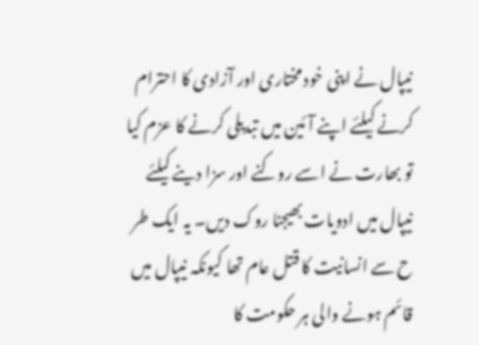نیپال نے اپنی خود مختاری اور آزادی کا احترام کرنے کیلئے اپنے آئین میں تبدیلی کرنے کا عزم کیا تو بھارت نے اسے روکنے اور سزا دینے کیلئے نیپال میں ادویات بھیجنا روک دیں۔ یہ ایک طر ح سے انسانیت کا قتل عام تھا کیونکہ نیپال میں قائم ہونے والی ہر حکومت کا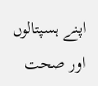اپنے ہسپتالوں اور صحت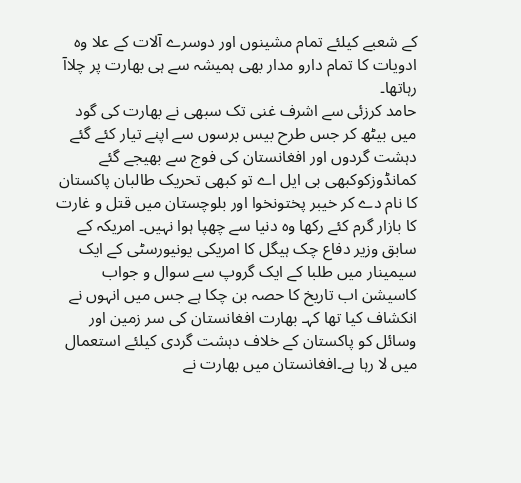کے شعبے کیلئے تمام مشینوں اور دوسرے آلات کے علا وہ ادویات کا تمام دارو مدار بھی ہمیشہ سے ہی بھارت پر چلاآ رہاتھا۔
حامد کرزئی سے اشرف غنی تک سبھی نے بھارت کی گود میں بیٹھ کر جس طرح بیس برسوں سے اپنے تیار کئے گئے دہشت گردوں اور افغانستان کی فوج سے بھیجے گئے کمانڈوزکوکبھی بی ایل اے تو کبھی تحریک طالبان پاکستان کا نام دے کر خیبر پختونخوا اور بلوچستان میں قتل و غارت کا بازار گرم کئے رکھا وہ دنیا سے چھپا ہوا نہیں۔ امریکہ کے سابق وزیر دفاع چک ہیگل کا امریکی یونیورسٹی کے ایک سیمینار میں طلبا کے ایک گروپ سے سوال و جواب کاسیشن اب تاریخ کا حصہ بن چکا ہے جس میں انہوں نے انکشاف کیا تھا کہـ بھارت افغانستان کی سر زمین اور وسائل کو پاکستان کے خلاف دہشت گردی کیلئے استعمال میں لا رہا ہے۔افغانستان میں بھارت نے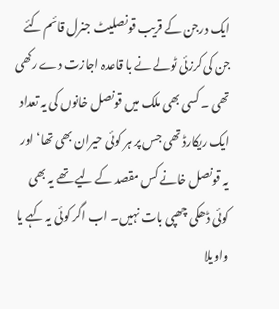ایک درجن کے قریب قونصلیٹ جنرل قائم کئے جن کی کرزئی ٹولے نے با قاعدہ اجازت دے رکھی تھی ۔ کسی بھی ملک میں قونصل خانوں کی یہ تعداد ایک ریکارڈ تھی جس پر ہر کوئی حیران بھی تھا‘ اور یہ قونصل خانے کس مقصد کے لیے تھے یہ بھی کوئی ڈھکی چھپی بات نہیں۔ اب اگر کوئی یہ کہے یا واویلا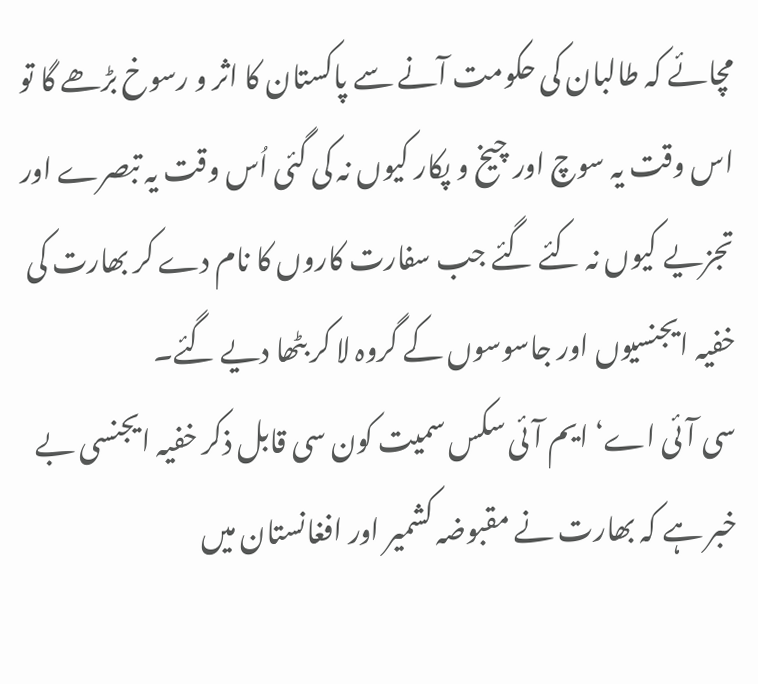مچائے کہ طالبان کی حکومت آنے سے پاکستان کا اثر و رسوخ بڑھے گا تو اس وقت یہ سوچ اور چیخ و پکار کیوں نہ کی گئی اُس وقت یہ تبصرے اور تجزیے کیوں نہ کئے گئے جب سفارت کاروں کا نام دے کر بھارت کی خفیہ ایجنسیوں اور جاسوسوں کے گروہ لا کر بٹھا دیے گئے۔
سی آئی اے‘ ایم آئی سکس سمیت کون سی قابل ذکر خفیہ ایجنسی بے خبر ہے کہ بھارت نے مقبوضہ کشمیر اور افغانستان میں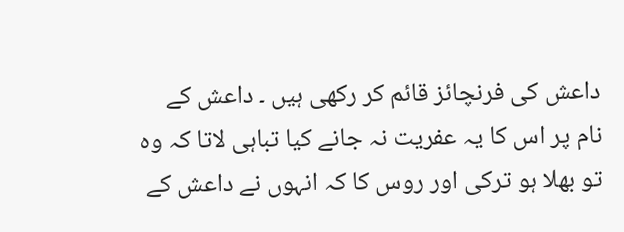داعش کی فرنچائز قائم کر رکھی ہیں ۔ داعش کے نام پر اس کا یہ عفریت نہ جانے کیا تباہی لاتا کہ وہ تو بھلا ہو ترکی اور روس کا کہ انہوں نے داعش کے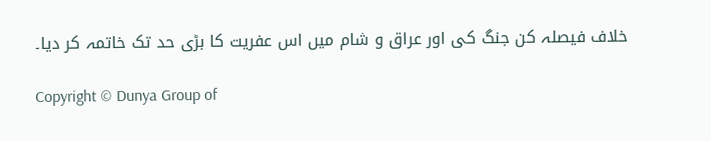خلاف فیصلہ کن جنگ کی اور عراق و شام میں اس عفریت کا بڑی حد تک خاتمہ کر دیا۔

Copyright © Dunya Group of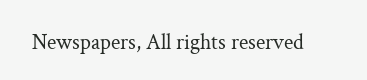Newspapers, All rights reserved